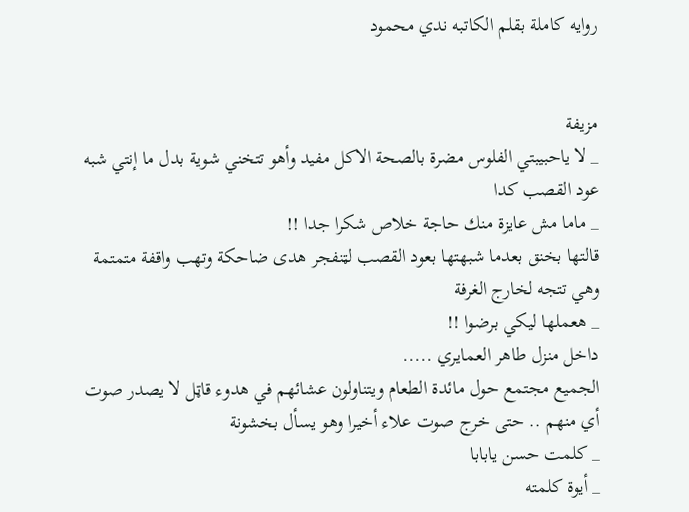روايه كاملة بقلم الكاتبه ندي محمود


مزيفة
_ لا ياحبيبتي الفلوس مضرة بالصحة الاكل مفيد وأهو تتخني شوية بدل ما إنتي شبه عود القصب كدا
_ ماما مش عايزة منك حاجة خلاص شكرا جدا !!
قالتها بخنق بعدما شبهتها بعود القصب لټنفجر هدى ضاحكة وتهب واقفة متمتمة وهي تتجه لخارج الغرفة
_ هعملها ليكي برضوا !!
داخل منزل طاهر العمايري .....
الجميع مجتمع حول مائدة الطعام ويتناولون عشائهم في هدوء قاټل لا يصدر صوت أي منهم .. حتى خرج صوت علاء أخيرا وهو يسأل بخشونة
_ كلمت حسن يابابا
_ أيوة كلمته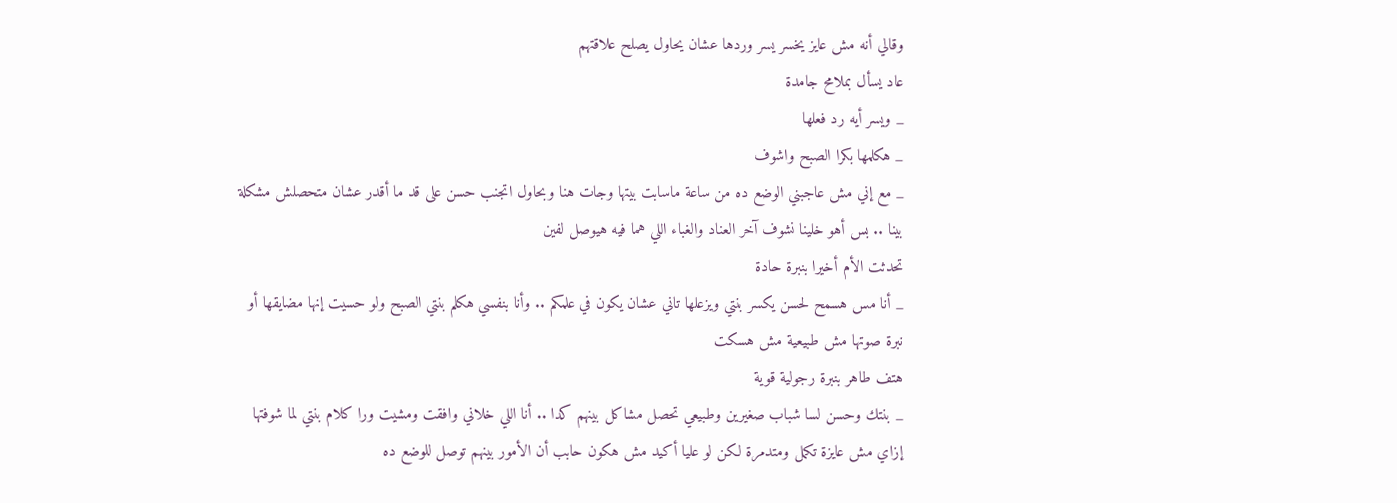وقالي أنه مش عايز يخسر يسر وردها عشان يحاول يصلح علاقتهم
عاد يسأل بملامح جامدة
_ ويسر أيه رد فعلها
_ هكلمها بكرا الصبح واشوف
_ مع إني مش عاجبني الوضع ده من ساعة ماسابت بيتها وجات هنا وبحاول اتجنب حسن على قد ما أقدر عشان متحصلش مشكلة بينا .. بس أهو خلينا نشوف آخر العناد والغباء اللي هما فيه هيوصل لفين
تحدثت الأم أخيرا بنبرة حادة
_ أنا مس هسمح لحسن يكسر بنتي ويزعلها تاني عشان يكون في علمكم .. وأنا بنفسي هكلم بنتي الصبح ولو حسيت إنها مضايقها أو نبرة صوتها مش طبيعية مش هسكت
هتف طاهر بنبرة رجولية قوية
_ بنتك وحسن لسا شباب صغيرين وطبيعي تحصل مشاكل بينهم كدا .. أنا اللي خلاني وافقت ومشيت ورا كلام بنتي لما شوفتها إزاي مش عايزة تكمل ومتدمرة لكن لو عليا أكيد مش هكون حابب أن الأمور بينهم توصل للوضع ده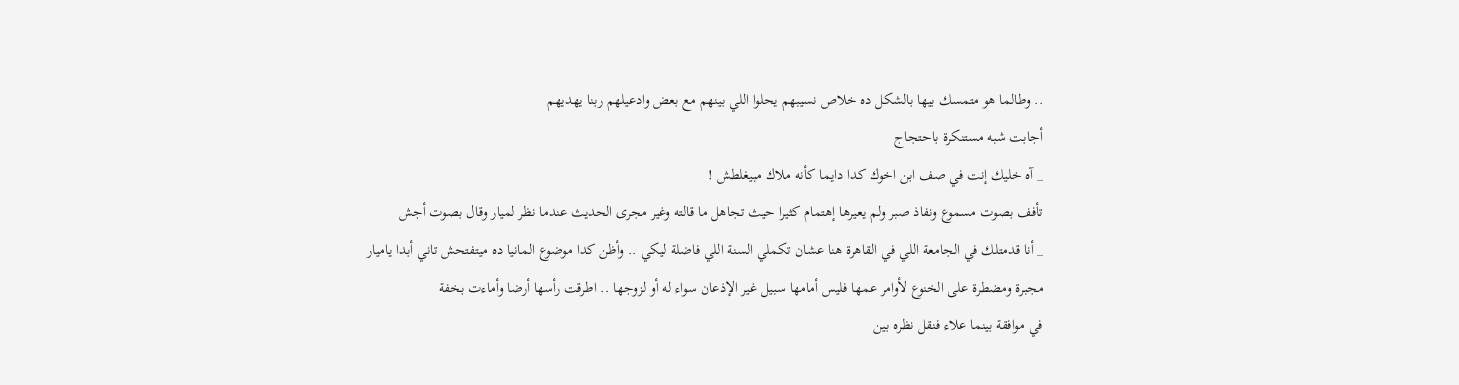.. وطالما هو متمسك بيها بالشكل ده خلاص نسيبهم يحلوا اللي بينهم مع بعض وادعيلهم ربنا يهديهم
أجابت شبه مستنكرة باحتجاج
_ آه خليك إنت في صف ابن اخوك كدا دايما كأنه ملاك مبيغلطش !
تأفف بصوت مسموع ونفاذ صبر ولم يعيرها إهتمام كثيرا حيث تجاهل ما قالته وغير مجرى الحديث عندما نظر لميار وقال بصوت أجش
_ أنا قدمتلك في الجامعة اللي في القاهرة هنا عشان تكملي السنة اللي فاضلة ليكي .. وأظن كدا موضوع المانيا ده ميتفتحش تاني أبدا ياميار
مجبرة ومضطرة على الخنوع لأوامر عمها فليس أمامها سبيل غير الإذعان سواء له أو لزوجها .. اطرقت رأسها أرضا وأماءت بخفة
في موافقة بينما علاء فنقل نظره بين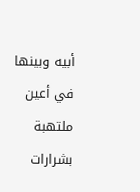أبيه وبينها في أعين ملتهبة بشرارات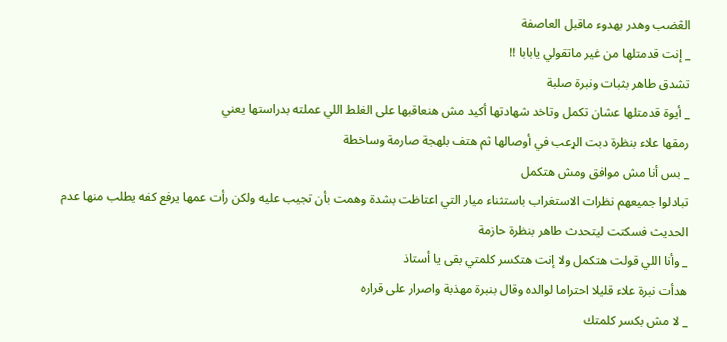الڠضب وهدر بهدوء ماقبل العاصفة
_ إنت قدمتلها من غير ماتقولي يابابا !!
تشدق طاهر بثبات ونبرة صلبة
_ أيوة قدمتلها عشان تكمل وتاخد شهادتها أكيد مش هنعاقبها على الغلط اللي عملته بدراستها يعني
رمقها علاء بنظرة دبت الړعب في أوصالها ثم هتف بلهجة صارمة وساخطة
_ بس أنا مش موافق ومش هتكمل
تبادلوا جميعهم نظرات الاستغراب باستثناء ميار التي اعتاظت بشدة وهمت بأن تجيب عليه ولكن رأت عمها يرفع كفه يطلب منها عدم الحديث فسكتت ليتحدث طاهر بنظرة حازمة
_ وأنا اللي قولت هتكمل ولا إنت هتكسر كلمتي بقى يا أستاذ
هدأت نبرة علاء قليلا احتراما لوالده وقال بنبرة مهذبة واصرار على قراره
_ لا مش بكسر كلمتك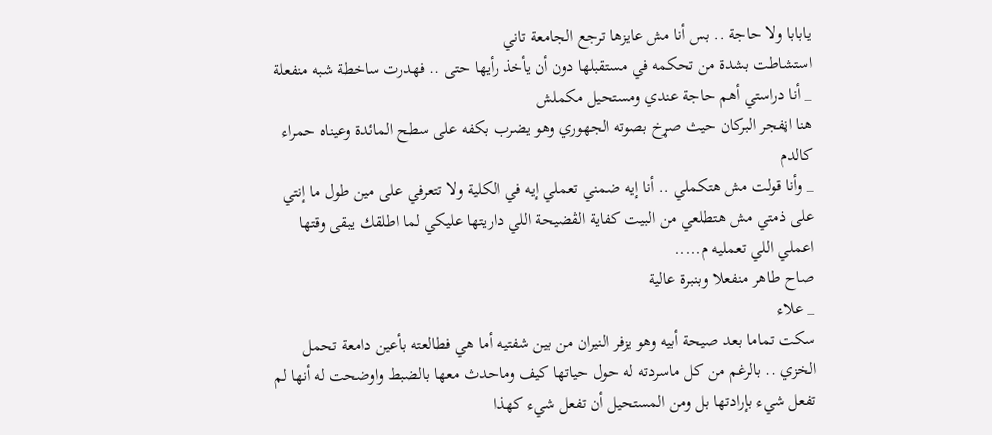يابابا ولا حاجة .. بس أنا مش عايزها ترجع الجامعة تاني
استشاطت بشدة من تحكمه في مستقبلها دون أن يأخذ رأيها حتى .. فهدرت ساخطة شبه منفعلة
_ أنا دراستي أهم حاجة عندي ومستحيل مكملش
هنا اڼفجر البركان حيث صړخ بصوته الجهوري وهو يضرب بكفه على سطح المائدة وعيناه حمراء كالدم
_ وأنا قولت مش هتكملي .. أنا إيه ضمني تعملي إيه في الكلية ولا تتعرفي على مين طول ما إنتي على ذمتي مش هتطلعي من البيت كفاية الڤضيحة اللي داريتها عليكي لما اطلقك يبقى وقتها اعملي اللي تعمليه م.....
صاح طاهر منفعلا وبنبرة عالية
_ علاء
سكت تماما بعد صيحة أبيه وهو يزفر النيران من بين شفتيه أما هي فطالعته بأعين دامعة تحمل الخزي .. بالرغم من كل ماسردته له حول حياتها كيف وماحدث معها بالضبط واوضحت له أنها لم تفعل شيء بإرادتها بل ومن المستحيل أن تفعل شيء كهذا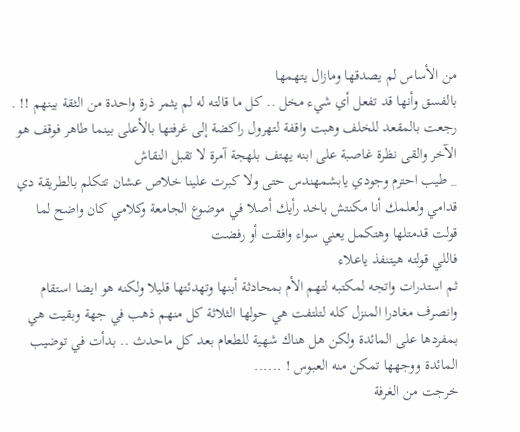من الأساس لم يصدقها ومازال يتهمها
بالفسق وأنها قد تفعل أي شيء مخل .. كل ما قالته له لم يثمر ذرة واحدة من الثقة بينهم !! .
رجعت بالمقعد للخلف وهبت واقفة لتهرول راكضة إلى غرفتها بالأعلى بينما طاهر فوقف هو الآخر والقى نظرة غاصبة على ابنه يهتف بلهجة آمرة لا تقبل النقاش
_ طيب احترم وجودي يابشمهندس حتى ولا كبرت علينا خلاص عشان تتكلم بالطريقة دي قدامي ولعلمك أنا مكنتش باخد رأيك أصلا في موضوع الجامعة وكلامي كان واضح لما قولت قدمتلها وهتكمل يعني سواء وافقت أو رفضت
فاللي قولته هيتنفذ ياعلاء
ثم استدرات واتجه لمكتبه لتهم الأم بمحادثة أبنها وتهدئتها قليلا ولكنه هو ايضا استقام وانصرف مغادرا المنزل كله لتلتفت هي حولها الثلاثة كل منهم ذهب في جهة وبقيت هي بمفردها على المائدة ولكن هل هناك شهية للطعام بعد كل ماحدث .. بدأت في توضيب المائدة ووجهها تمكن منه العبوس ! ......
خرجت من الغرفة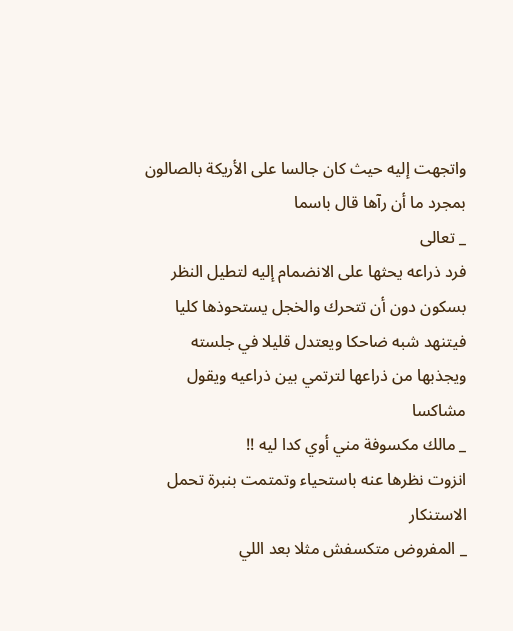واتجهت إليه حيث كان جالسا على الأريكة بالصالون بمجرد ما أن رآها قال باسما
_ تعالى
فرد ذراعه يحثها على الانضمام إليه لتطيل النظر بسكون دون أن تتحرك والخجل يستحوذها كليا فيتنهد شبه ضاحكا ويعتدل قليلا في جلسته ويجذبها من ذراعها لترتمي بين ذراعيه ويقول مشاكسا
_ مالك مكسوفة مني أوي كدا ليه !!
انزوت نظرها عنه باستحياء وتمتمت بنبرة تحمل الاستنكار
_ المفروض متكسفش مثلا بعد اللي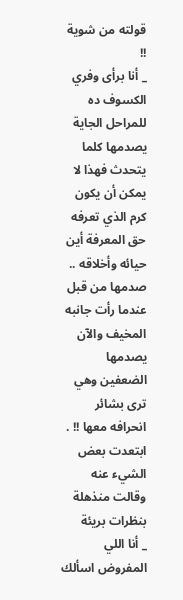قولته من شوية !!
_ أنا برأى وفري الكسوف ده للمراحل الجاية
يصدمها كلما يتحدث فهذا لا يمكن أن يكون كرم الذي تعرفه حق المعرفة أين حيائه وأخلاقه .. صدمها من قبل عندما رأت جانبه المخيف والآن يصدمها الضعفين وهي ترى بشائر انحرافه معها !! .
ابتعدت بعض الشيء عنه وقالت منذهلة بنظرات بريئة
_ أنا اللي المفروض اسألك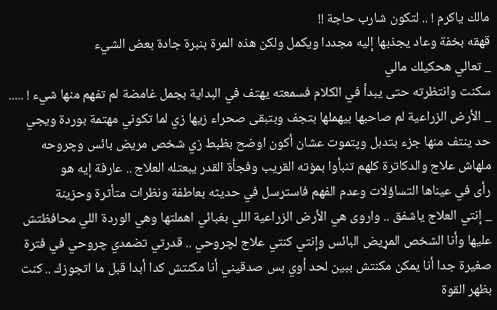مالك ياكرم ! .. لتكون شارب حاجة !!
قهقه بخفة وعاد يجذبها إليه مجددا ويكمل ولكن هذه المرة بنبرة جادة بعض الشيء
_ تعالي هحكيلك مالي
سكنت وانتظرته حتى يبدأ في الكلام فسمعته يهتف في البداية بجمل غامضة لم تفهم منها شيء ! .....
_ الأرض الزراعية لم صاحبها بيهملها بتجف وبتبقى صحراء زيها زي لما تكوني مهتمة بوردة ويجي حد ينتف منها جزء بتدبل وپتموت عشان أكون اوضح بظبط زي شخص مريض بائس وچروحه ملهاش علاج والدكاترة كلهم تنبأوا بمۏته القريب وفجأة القدر يبعتله العلاج .. عارفة إيه هو
رأى في عيناها التساؤلات وعدم الفهم فاسترسل في حديثه بعاطفة ونظرات متأثرة وحزينة
_ إنتي العلاج ياشفق .. واروى هي الأرض الزراعية اللي بغبائي اهملتها وهي الوردة اللي محافظتش عليها وأنا الشخص المړيض البائس وإنتي كنتي علاج لچروحي .. قدرتي تضمدي چروحي في فترة صغيرة جدا أنا يمكن مكنتش ببين لحد أوي بس صدقيني أنا مكنتش كدا أبدا قبل ما اتجوزك .. كنت بظهر القوة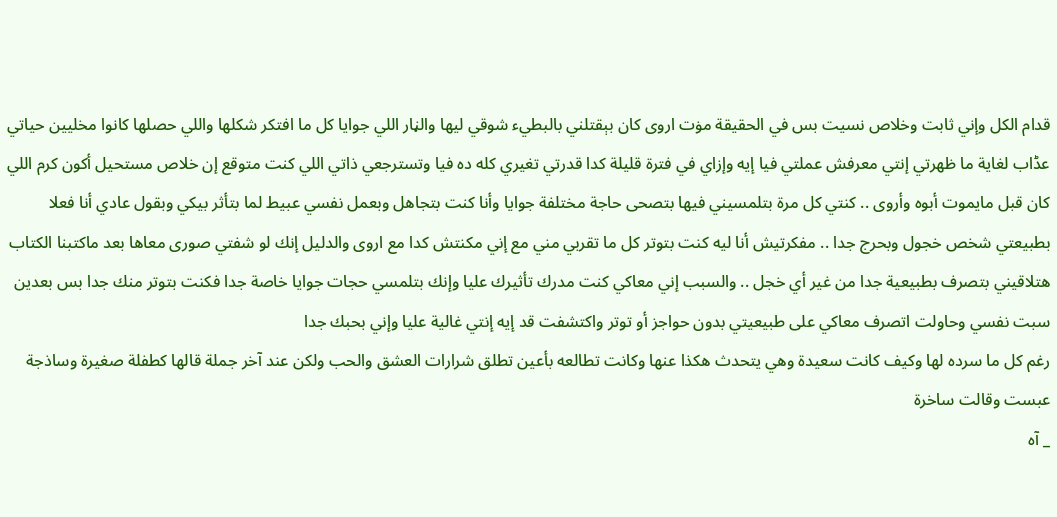قدام الكل وإني ثابت وخلاص نسيت بس في الحقيقة مۏت اروى كان بېقتلني بالبطيء شوقي ليها والڼار اللي جوايا كل ما افتكر شكلها واللي حصلها كانوا مخليين حياتي
عڈاب لغاية ما ظهرتي إنتي معرفش عملتي فيا إيه وإزاي في فترة قليلة كدا قدرتي تغيري كله ده فيا وتسترجعي ذاتي اللي كنت متوقع إن خلاص مستحيل أكون كرم اللي كان قبل مايموت أبوه وأروى .. كنتي كل مرة بتلمسيني فيها بتصحى حاجة مختلفة جوايا وأنا كنت بتجاهل وبعمل نفسي عبيط لما بتأثر بيكي وبقول عادي أنا فعلا بطبيعتي شخص خجول وبحرج جدا .. مفكرتيش أنا ليه كنت بتوتر كل ما تقربي مني مع إني مكنتش كدا مع اروى والدليل إنك لو شفتي صورى معاها بعد ماكتبنا الكتاب هتلاقيني بتصرف بطبيعية جدا من غير أي خجل .. والسبب إني معاكي كنت مدرك تأثيرك عليا وإنك بتلمسي حجات جوايا خاصة جدا فكنت بتوتر منك جدا بس بعدين سبت نفسي وحاولت اتصرف معاكي على طبيعيتي بدون حواجز أو توتر واكتشفت قد إيه إنتي غالية عليا وإني بحبك جدا
رغم كل ما سرده لها وكيف كانت سعيدة وهي يتحدث هكذا عنها وكانت تطالعه بأعين تطلق شرارات العشق والحب ولكن عند آخر جملة قالها كطفلة صغيرة وساذجة عبست وقالت ساخرة
_ آه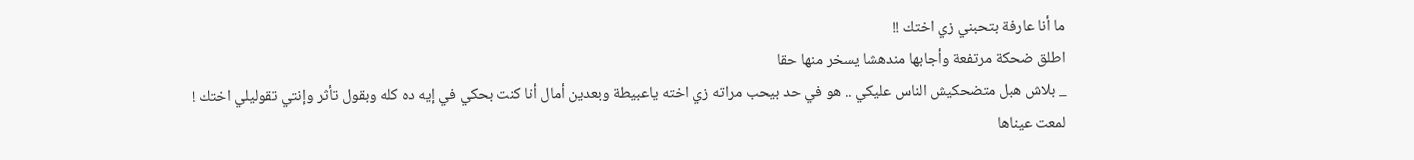ما أنا عارفة بتحبني زي اختك !!
اطلق ضحكة مرتفعة وأجابها مندهشا يسخر منها حقا
_ بلاش هبل متضحكيش الناس عليكي .. هو في حد بيحب مراته زي اخته ياعبيطة وبعدين أمال أنا كنت بحكي في إيه ده كله وبقول تأثر وإنتي تقوليلي اختك !
لمعت عيناها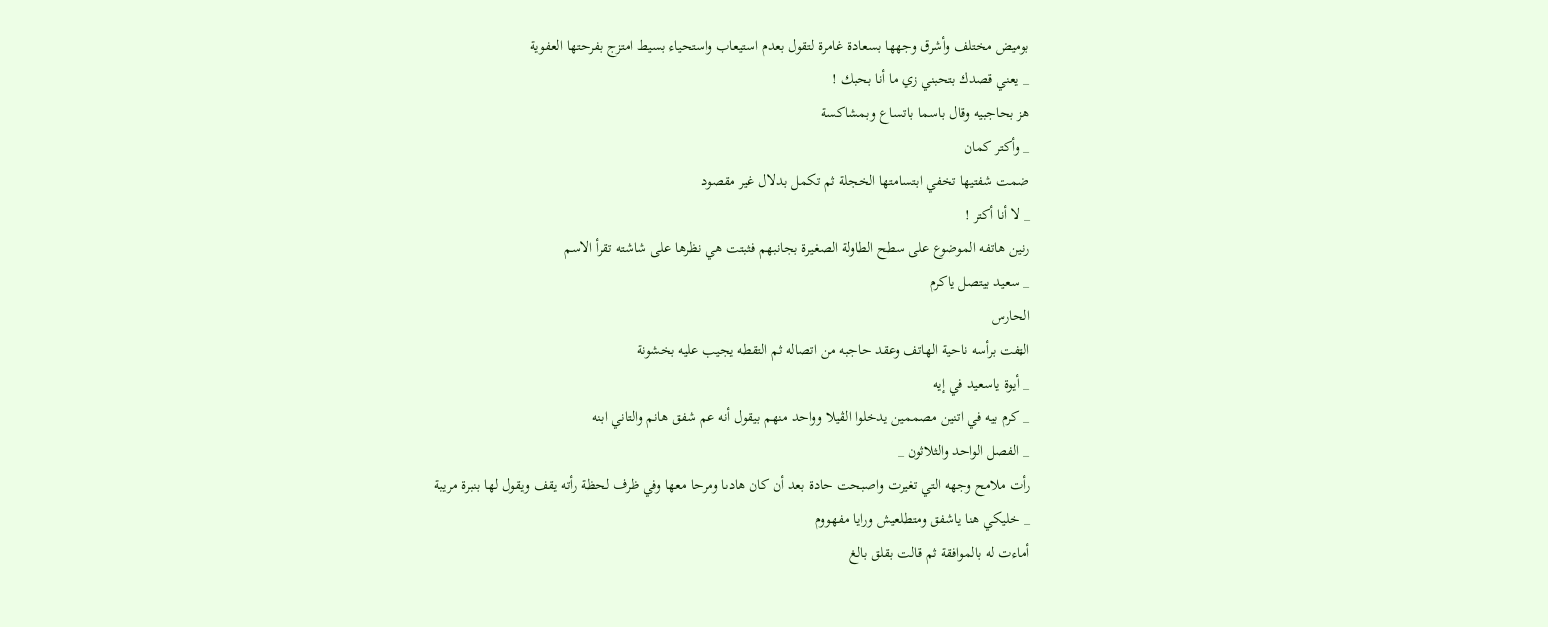بوميض مختلف وأشرق وجهها بسعادة غامرة لتقول بعدم استيعاب واستحياء بسيط امتزج بفرحتها العفوية
_ يعني قصدك بتحبني زي ما أنا بحبك !
هز بحاجبيه وقال باسما باتساع وبمشاكسة
_ وأكتر كمان
ضمت شفتيها تخفي ابتسامتها الخجلة ثم تكمل بدلال غير مقصود
_ لا أنا أكتر !
رنين هاتفه الموضوع على سطح الطاولة الصغيرة بجانبهم فثبتت هي نظرها على شاشته تقرأ الاسم
_ سعيد بيتصل ياكرم
الحارس
الټفت برأسه ناحية الهاتف وعقد حاجبه من اتصاله ثم التقطه يجيب عليه بخشونة
_ أيوة ياسعيد في إيه
_ كرم بيه في اتنين مصممين يدخلوا الڤيلا وواحد منهم بيقول أنه عم شفق هانم والتاني ابنه
_ الفصل الواحد والثلاثون _
رأت ملامح وجهه التي تغيرت واصبحت حادة بعد أن كان هادىا ومرحا معها وفي ظرف لحظة رأته يقف ويقول لها بنبرة مريبة
_ خليكي هنا ياشفق ومتطلعيش ورايا مفهووم
أماءت له بالموافقة ثم قالت بقلق بالغ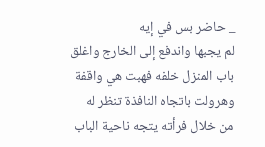_ حاضر بس في إيه
لم يجبها واندفع إلى الخارج واغلق باب المنزل خلفه فهبت هي واقفة وهرولت باتجاه النافذة تنظر له من خلال فرأته يتجه ناحية الباب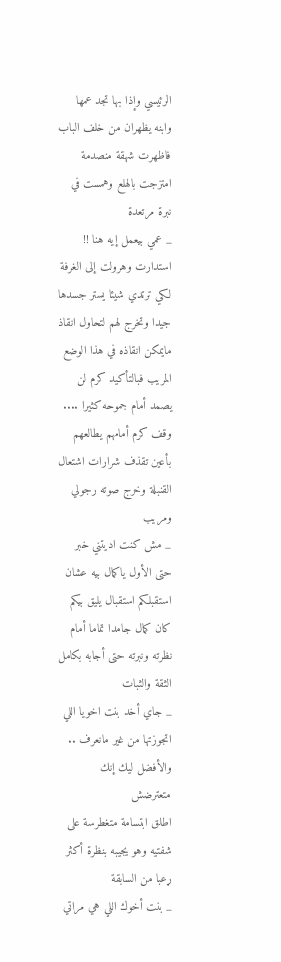الرئيسي وإذا بها تجد عمها وابنه يظهران من خلف الباب فاظهرت شهقة منصدمة امتزجت بالهلع وهمست في نبرة مرتعدة
_ عمي بيعمل إيه هنا !!
استدارت وهرولت إلى الغرفة لكي ترتدي شيئا يستر جسدها جيدا وتخرج لهم لتحاول انقاذ مايمكن انقاذه في هذا الوضع المريب فبالتأكيد كرم لن يصمد أمام جموحه كثيرا ....
وقف كرم أمامهم يطالعهم بأعين تقذف شرارات اشتعال القنبلة وخرج صوته رجولي ومريب
_ مش كنت اديتني خبر حتى الأول ياكمال بيه عشان استقبلكم استقبال يليق بيكم
كان كمال جامدا تماما أمام نظرته ونبرته حتى أجابه بكامل الثقة والثبات
_ جاي أخد بنت اخويا اللي اتجوزتها من غير مانعرف .. والأفضل ليك إنك متعترضش
اطلق ابتسامة متغطرسة على شفتيه وهو يجيبه بنظرة أكثر ړعبا من السابقة
_ بنت أخوك اللي هي مراتي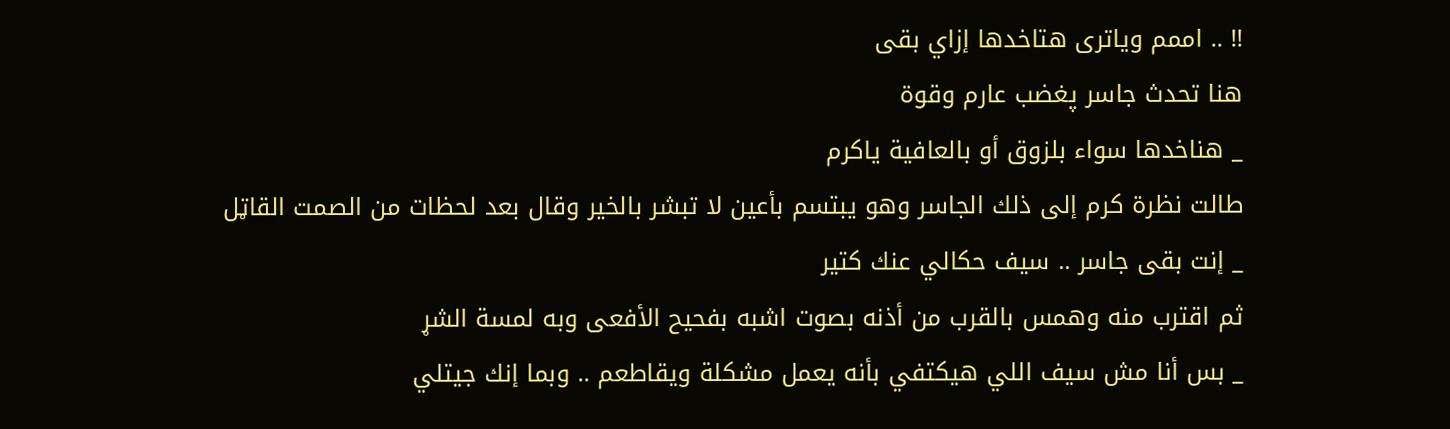!! .. اممم وياترى هتاخدها إزاي بقى
هنا تحدث جاسر پغضب عارم وقوة
_ هناخدها سواء بلزوق أو بالعافية ياكرم
طالت نظرة كرم إلى ذلك الجاسر وهو يبتسم بأعين لا تبشر بالخير وقال بعد لحظات من الصمت القاټل
_ إنت بقى جاسر .. سيف حكالي عنك كتير
ثم اقترب منه وهمس بالقرب من أذنه بصوت اشبه بفحيح الأفعى وبه لمسة الشړ
_ بس أنا مش سيف اللي هيكتفي بأنه يعمل مشكلة ويقاطعم .. وبما إنك جيتلي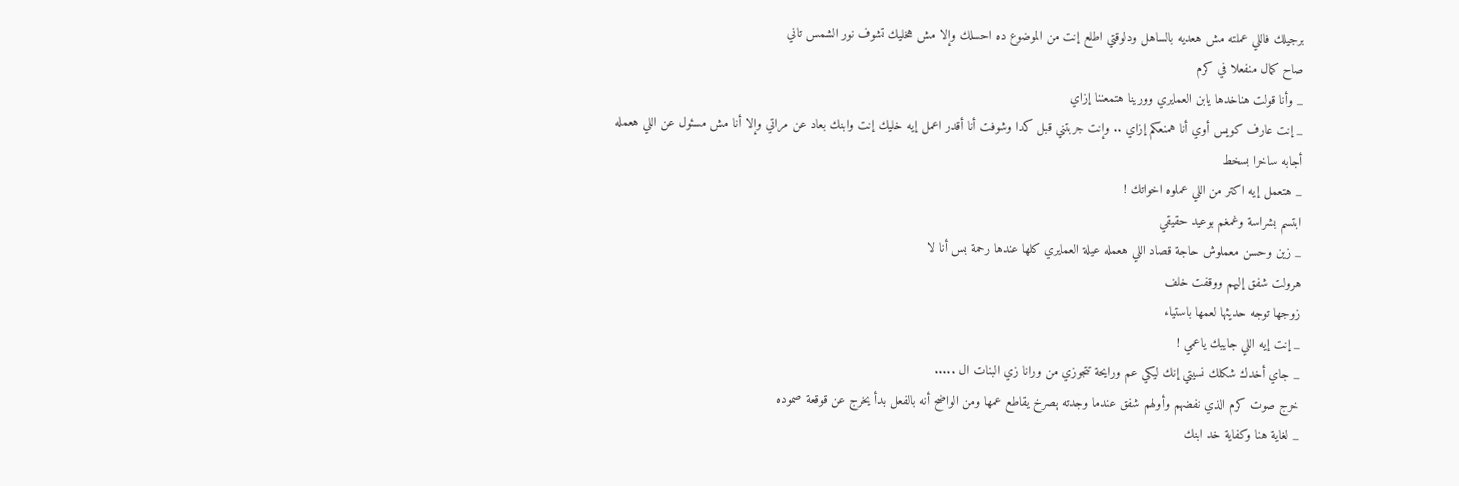برجيلك فاللي عملته مش هعديه بالساهل ودلوقتي اطلع إنت من الموضوع ده احسلك وإلا مش هخليك تشوف نور الشمس تاني
صاح كمال منفعلا في كرم
_ وأنا قولت هناخدها يابن العمايري وورينا هتمعننا إزاي
_ إنت عارف كويس أوي أنا همنعكم إزاي .. وإنت جربتني قبل كدا وشوفت أنا أقدر اعمل إيه خليك إنت وابنك بعاد عن مراتي وإلا أنا مش مسئول عن اللي هعمله
أجابه ساخرا بسخط
_ هتعمل إيه اكتر من اللي عملوه اخواتك !
ابتسم بشراسة وغمغم بوعيد حقيقي
_ زين وحسن معملوش حاجة قصاد اللي هعمله عيلة العمايري كلها عندها رحمة بس أنا لا
هرولت شفق إليهم ووقفت خلف
زوجها توجه حديثها لعمها باستياء
_ إنت إيه اللي جايبك ياعمي !
_ جاي أخدك شكلك نسيتي إنك ليكي عم ورايحة تتجوزي من ورانا زي البنات ال .....
خرج صوت كرم الذي نفضهم وأولهم شفق عندما وجدته ېصرخ يقاطع عمها ومن الواضح أنه بالفعل بدأ يخرج عن قوقعة صموده
_ لغاية هنا وكفاية خد ابنك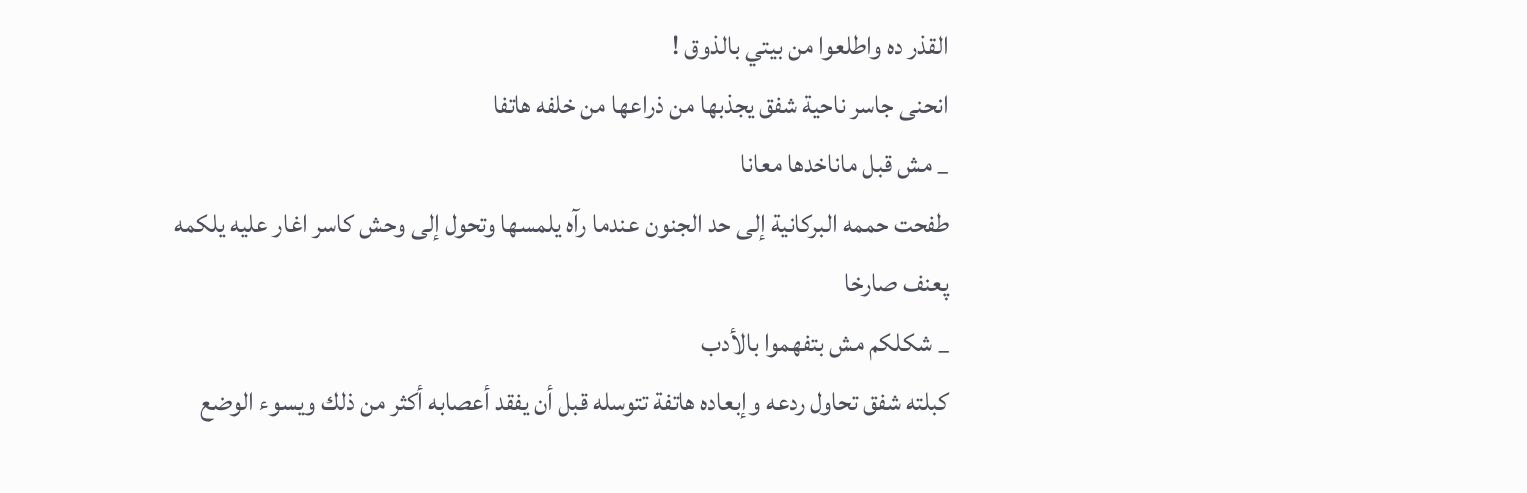القذر ده واطلعوا من بيتي بالذوق !
انحنى جاسر ناحية شفق يجذبها من ذراعها من خلفه هاتفا
_ مش قبل ماناخدها معانا
طفحت حممه البركانية إلى حد الجنون عندما رآه يلمسها وتحول إلى وحش كاسر اغار عليه يلكمه پعنف صارخا
_ شكلكم مش بتفهموا بالأدب
كبلته شفق تحاول ردعه وإبعاده هاتفة تتوسله قبل أن يفقد أعصابه أكثر من ذلك ويسوء الوضع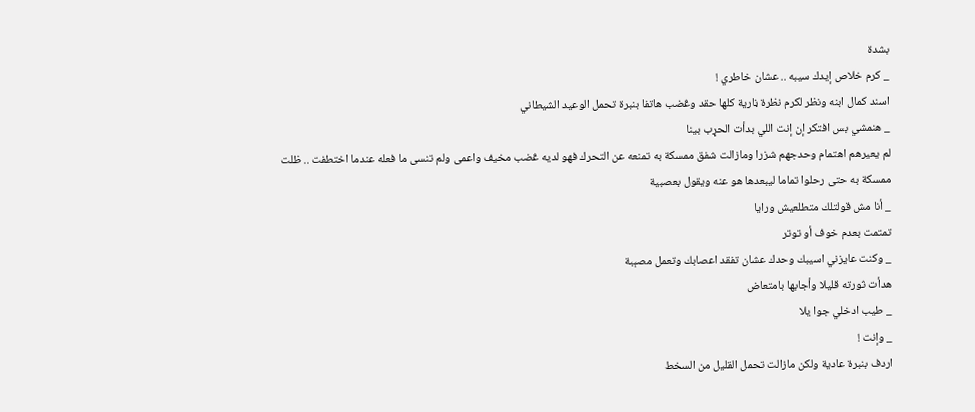بشدة
_ كرم خلاص إيدك سيبه .. عشان خاطري !
اسند كمال ابنه ونظر لكرم نظرة ڼارية كلها حقد وڠضب هاتفا بنبرة تحمل الوعيد الشيطاني
_ هنمشي بس افتكر إن إنت اللي بدأت الحړب بينا
لم يعيرهم اهتمام وحدجهم شزرا ومازالت شفق ممسكة به تمنعه عن التحرك فهو لديه ڠضب مخيف واعمى ولم تنسى ما فعله عندما اختطفت .. ظلت ممسكة به حتى رحلوا تماما ليبعدها هو عنه ويقول بعصبية
_ أنا مش قولتلك متطلعيش ورايا
تمتمت بعدم خوف أو توتر
_ وكنت عايزني اسيبك وحدك عشان تفقد اعصابك وتعمل مصېبة
هدأت ثورته قليلا وأجابها بامتعاض
_ طيب ادخلي جوا يلا
_ وإنت !
اردف بنبرة عادية ولكن مازالت تحمل القليل من السخط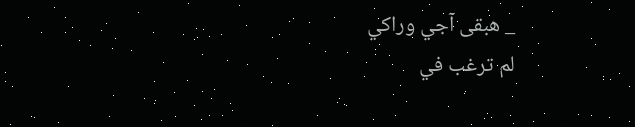_ هبقى آجي وراكي
لم ترغب في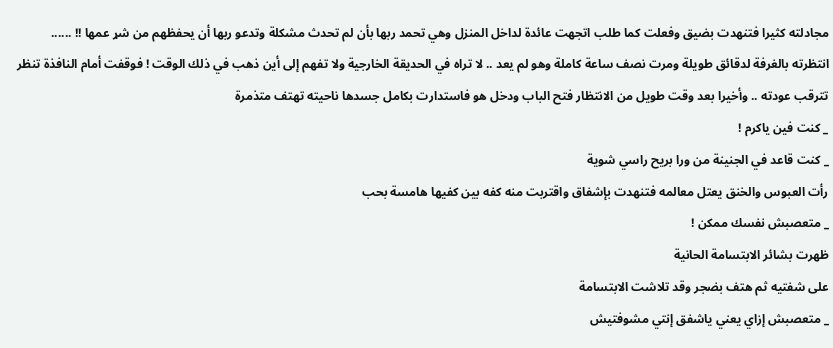مجادلته كثيرا فتنهدت بضيق وفعلت كما طلب اتجهت عائدة لداخل المنزل وهي تحمد ربها بأن لم تحدث مشكلة وتدعو ربها أن يحفظهم من شړ عمها !! ......
انتظرته بالغرفة لدقائق طويلة ومرت نصف ساعة كاملة وهو لم يعد .. لا تراه في الحديقة الخارجية ولا تفهم إلى أين ذهب في ذلك الوقت ! فوقفت أمام النافذة تنظر تترقب عودته .. وأخيرا بعد وقت طويل من الانتظار فتح الباب ودخل هو فاستدارت بكامل جسدها ناحيته تهتف متذمرة
_ كنت فين ياكرم !
_ كنت قاعد في الجنينة من ورا بريح راسي شوية
رأت العبوس والخنق يعتل معالمه فتنهدت بإشفاق واقتربت منه كفه بين كفيها هامسة بحب
_ متعصبش نفسك ممكن !
ظهرت بشائر الابتسامة الحانية
على شفتيه ثم هتف بضجر وقد تلاشت الابتسامة
_ متعصبش إزاي يعني ياشفق إنتي مشوفتيش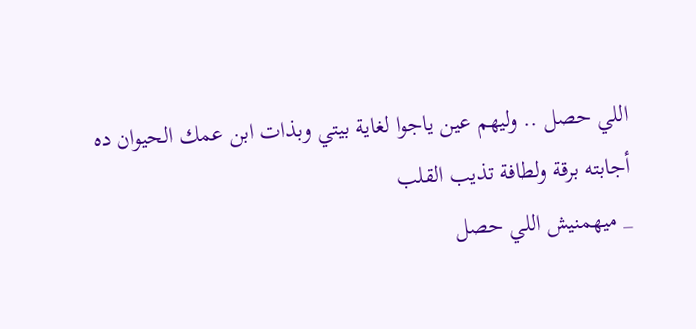اللي حصل .. وليهم عين ياجوا لغاية بيتي وبذات ابن عمك الحيوان ده
أجابته برقة ولطافة تذيب القلب
_ ميهمنيش اللي حصل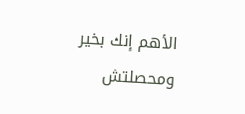الأهم إنك بخير ومحصلتش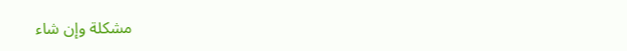مشكلة وإن شاء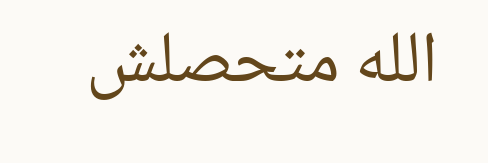الله متحصلش